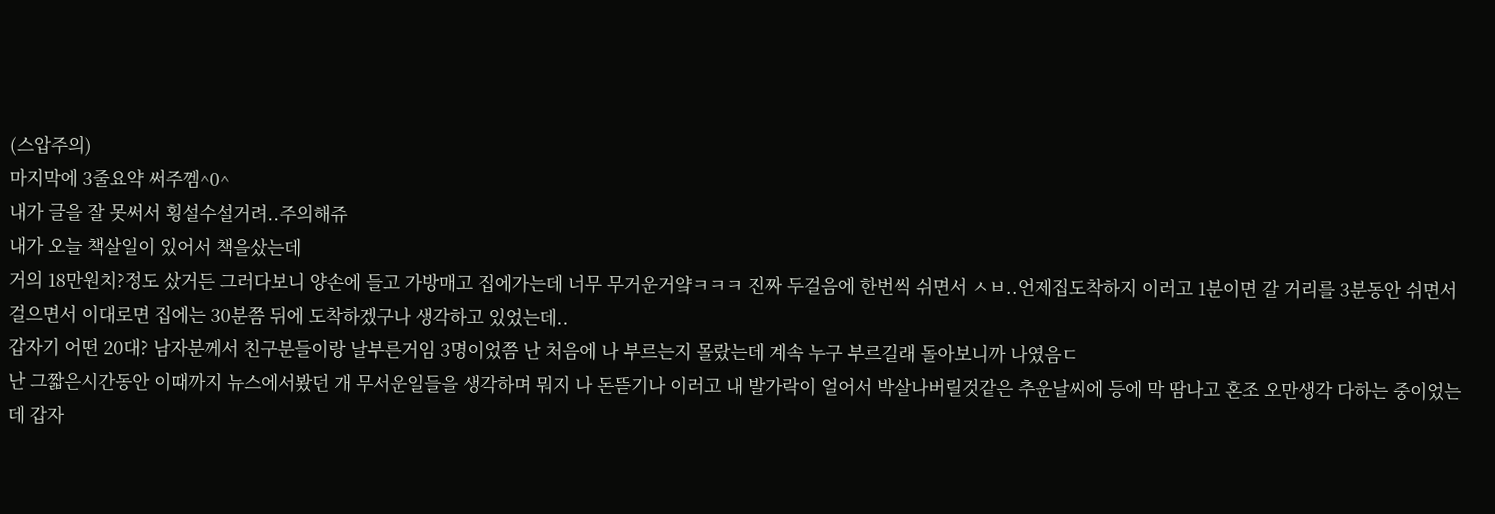(스압주의)
마지막에 3줄요약 써주껨^0^
내가 글을 잘 못써서 횡설수설거려..주의해쥬
내가 오늘 책살일이 있어서 책을샀는데
거의 18만원치?정도 샀거든 그러다보니 양손에 들고 가방매고 집에가는데 너무 무거운거얔ㅋㅋㅋ 진짜 두걸음에 한번씩 쉬면서 ㅅㅂ..언제집도착하지 이러고 1분이면 갈 거리를 3분동안 쉬면서 걸으면서 이대로면 집에는 30분쯤 뒤에 도착하겠구나 생각하고 있었는데..
갑자기 어떤 20대? 남자분께서 친구분들이랑 날부른거임 3명이었쯤 난 처음에 나 부르는지 몰랐는데 계속 누구 부르길래 돌아보니까 나였음ㄷ
난 그짧은시간동안 이때까지 뉴스에서봤던 개 무서운일들을 생각하며 뭐지 나 돈뜯기나 이러고 내 발가락이 얼어서 박살나버릴것같은 추운날씨에 등에 막 땀나고 혼조 오만생각 다하는 중이었는데 갑자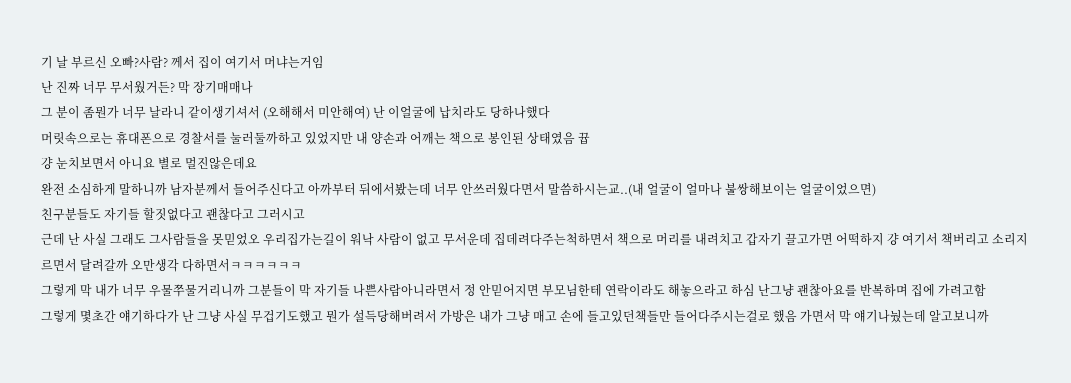기 날 부르신 오빠?사람? 께서 집이 여기서 머냐는거임
난 진짜 너무 무서웠거든? 막 장기매매나
그 분이 좀뭔가 너무 날라니 같이생기셔서 (오해해서 미안해여) 난 이얼굴에 납치라도 당하나했다
머릿속으로는 휴대폰으로 경찰서를 눌러둘까하고 있었지만 내 양손과 어깨는 책으로 봉인된 상태였음 뀹
걍 눈치보면서 아니요 별로 멀진않은데요
완전 소심하게 말하니까 남자분께서 들어주신다고 아까부터 뒤에서봤는데 너무 안쓰러웠다면서 말씀하시는교..(내 얼굴이 얼마나 불쌍해보이는 얼굴이었으면)
친구분들도 자기들 할짓없다고 괜찮다고 그러시고
근데 난 사실 그래도 그사람들을 못믿었오 우리집가는길이 워낙 사람이 없고 무서운데 집데려다주는척하면서 책으로 머리를 내려치고 갑자기 끌고가면 어떡하지 걍 여기서 책버리고 소리지르면서 달려갈까 오만생각 다하면서ㅋㅋㅋㅋㅋㅋ
그렇게 막 내가 너무 우물쭈물거리니까 그분들이 막 자기들 나쁜사람아니라면서 정 안믿어지면 부모님한테 연락이라도 해놓으라고 하심 난그냥 괜찮아요를 반복하며 집에 가려고함
그렇게 몇초간 얘기하다가 난 그냥 사실 무겁기도했고 뭔가 설득당해버려서 가방은 내가 그냥 매고 손에 들고있던책들만 들어다주시는걸로 했음 가면서 막 얘기나눴는데 알고보니까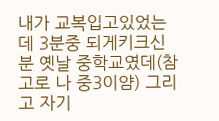내가 교복입고있었는데 3분중 되게키크신 분 옛날 중학교였데(참고로 나 중3이얌) 그리고 자기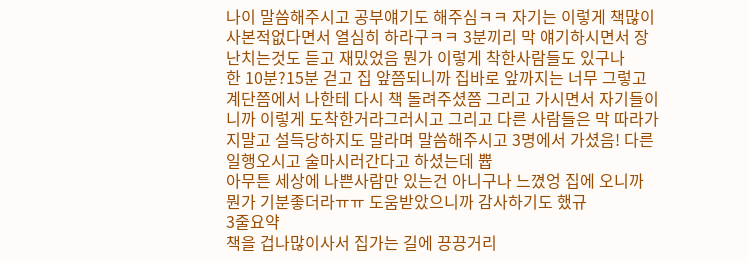나이 말씀해주시고 공부얘기도 해주심ㅋㅋ 자기는 이렇게 책많이 사본적없다면서 열심히 하라구ㅋㅋ 3분끼리 막 얘기하시면서 장난치는것도 듣고 재밌었음 뭔가 이렇게 착한사람들도 있구나
한 10분?15분 걷고 집 앞쯤되니까 집바로 앞까지는 너무 그렇고 계단쯤에서 나한테 다시 책 돌려주셨쯤 그리고 가시면서 자기들이니까 이렇게 도착한거라그러시고 그리고 다른 사람들은 막 따라가지말고 설득당하지도 말라며 말씀해주시고 3명에서 가셨음! 다른 일행오시고 술마시러간다고 하셨는데 쁍
아무튼 세상에 나쁜사람만 있는건 아니구나 느꼈엉 집에 오니까 뭔가 기분좋더라ㅠㅠ 도움받았으니까 감사하기도 했규
3줄요약
책을 겁나많이사서 집가는 길에 끙끙거리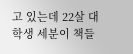고 있는데 22살 대학생 세분이 책들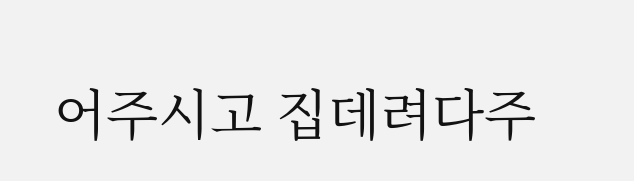어주시고 집데려다주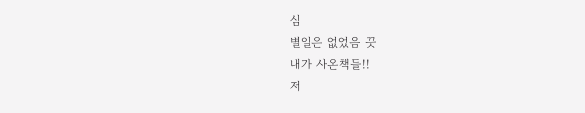심
별일은 없었음 끗
내가 사온책들!!
저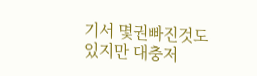기서 몇권빠진것도 있지만 대충저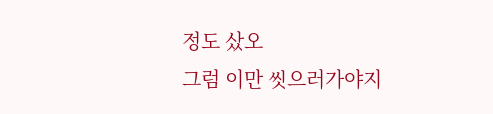정도 샀오
그럼 이만 씻으러가야지